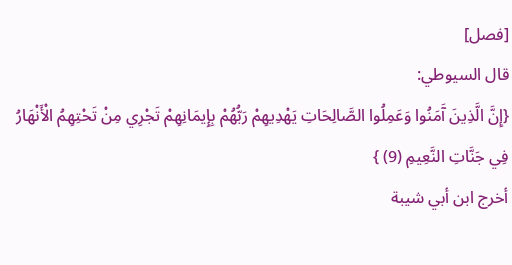[فصل]
قال السيوطي:
{إِنَّ الَّذِينَ آَمَنُوا وَعَمِلُوا الصَّالِحَاتِ يَهْدِيهِمْ رَبُّهُمْ بِإِيمَانِهِمْ تَجْرِي مِنْ تَحْتِهِمُ الْأَنْهَارُ فِي جَنَّاتِ النَّعِيمِ (9) }
أخرج ابن أبي شيبة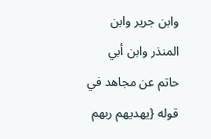وابن جرير وابن المنذر وابن أبي حاتم عن مجاهد في قوله {يهديهم ربهم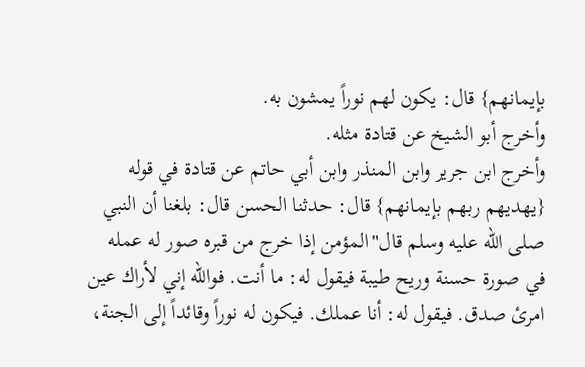بإيمانهم} قال: يكون لهم نوراً يمشون به.
وأخرج أبو الشيخ عن قتادة مثله.
وأخرج ابن جرير وابن المنذر وابن أبي حاتم عن قتادة في قوله {يهديهم ربهم بإيمانهم} قال: حدثنا الحسن قال: بلغنا أن النبي صلى الله عليه وسلم قال"المؤمن إذا خرج من قبره صور له عمله في صورة حسنة وريح طيبة فيقول له: ما أنت. فوالله إني لأراك عين امرئ صدق. فيقول له: أنا عملك. فيكون له نوراً وقائداً إلى الجنة،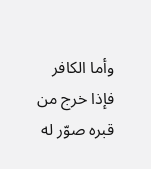وأما الكافر فإذا خرج من قبره صوّر له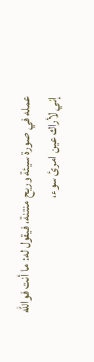عمله في صورة سيئة وريح منتنة، فيقول له: ما أنت فوالله إني لأراك عين امرئ سوء،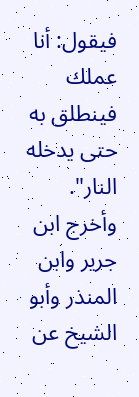فيقول: أنا عملك فينطلق به حتى يدخله النار".
وأخرج ابن جرير وابن المنذر وأبو الشيخ عن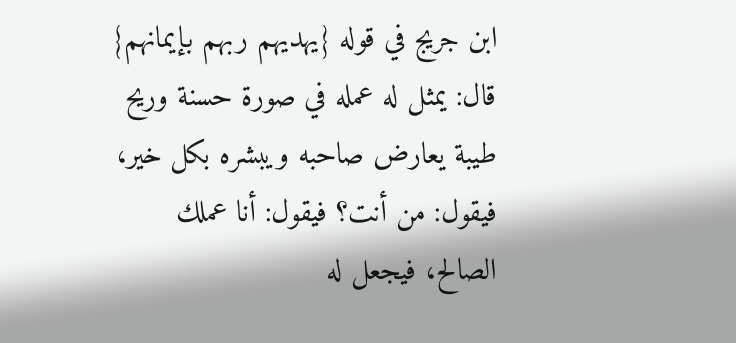ابن جريج في قوله {يهديهم ربهم بإيمانهم} قال: يمثل له عمله في صورة حسنة وريح طيبة يعارض صاحبه ويبشره بكل خير، فيقول: من أنت؟ فيقول: أنا عملك الصالح، فيجعل له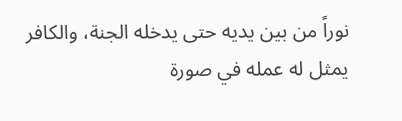نوراً من بين يديه حتى يدخله الجنة، والكافر يمثل له عمله في صورة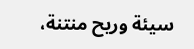سيئة وريح منتنة،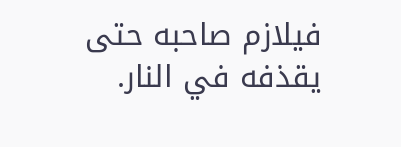فيلازم صاحبه حتى يقذفه في النار.